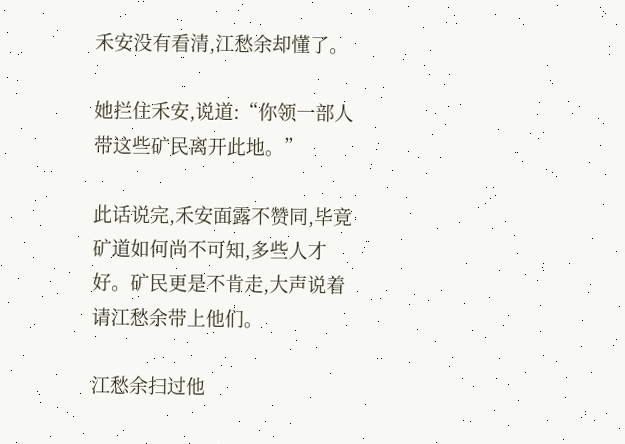禾安没有看清,江愁余却懂了。

她拦住禾安,说道:“你领一部人带这些矿民离开此地。”

此话说完,禾安面露不赞同,毕竟矿道如何尚不可知,多些人才好。矿民更是不肯走,大声说着请江愁余带上他们。

江愁余扫过他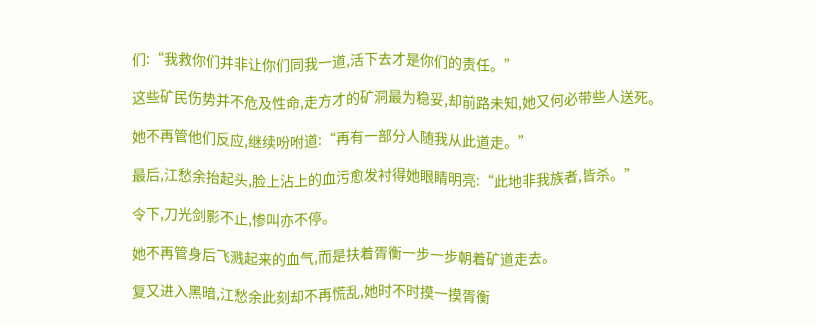们:“我救你们并非让你们同我一道,活下去才是你们的责任。”

这些矿民伤势并不危及性命,走方才的矿洞最为稳妥,却前路未知,她又何必带些人送死。

她不再管他们反应,继续吩咐道:“再有一部分人随我从此道走。”

最后,江愁余抬起头,脸上沾上的血污愈发衬得她眼睛明亮:“此地非我族者,皆杀。”

令下,刀光剑影不止,惨叫亦不停。

她不再管身后飞溅起来的血气,而是扶着胥衡一步一步朝着矿道走去。

复又进入黑暗,江愁余此刻却不再慌乱,她时不时摸一摸胥衡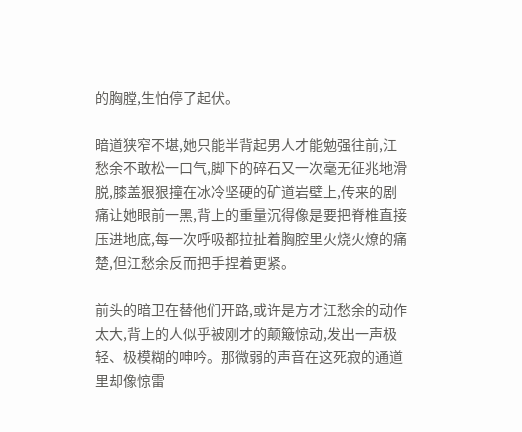的胸膛,生怕停了起伏。

暗道狭窄不堪,她只能半背起男人才能勉强往前,江愁余不敢松一口气,脚下的碎石又一次毫无征兆地滑脱,膝盖狠狠撞在冰冷坚硬的矿道岩壁上,传来的剧痛让她眼前一黑,背上的重量沉得像是要把脊椎直接压进地底,每一次呼吸都拉扯着胸腔里火烧火燎的痛楚,但江愁余反而把手捏着更紧。

前头的暗卫在替他们开路,或许是方才江愁余的动作太大,背上的人似乎被刚才的颠簸惊动,发出一声极轻、极模糊的呻吟。那微弱的声音在这死寂的通道里却像惊雷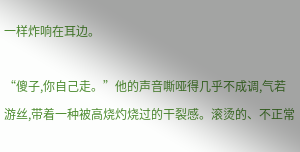一样炸响在耳边。

“傻子,你自己走。”他的声音嘶哑得几乎不成调,气若游丝,带着一种被高烧灼烧过的干裂感。滚烫的、不正常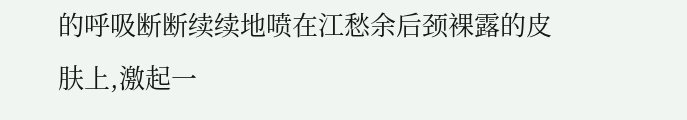的呼吸断断续续地喷在江愁余后颈裸露的皮肤上,激起一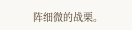阵细微的战栗。